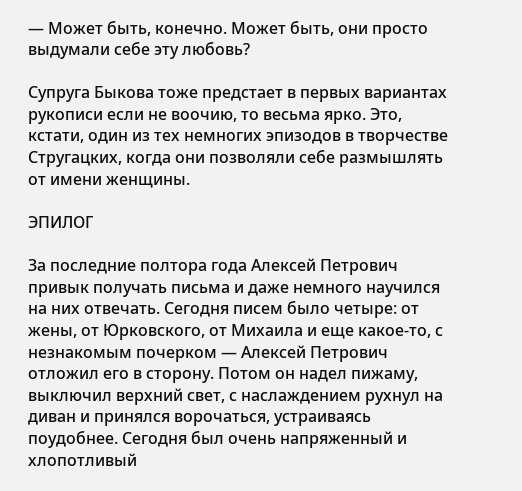— Может быть, конечно. Может быть, они просто выдумали себе эту любовь?

Супруга Быкова тоже предстает в первых вариантах рукописи если не воочию, то весьма ярко. Это, кстати, один из тех немногих эпизодов в творчестве Стругацких, когда они позволяли себе размышлять от имени женщины.

ЭПИЛОГ

За последние полтора года Алексей Петрович привык получать письма и даже немного научился на них отвечать. Сегодня писем было четыре: от жены, от Юрковского, от Михаила и еще какое-то, с незнакомым почерком — Алексей Петрович отложил его в сторону. Потом он надел пижаму, выключил верхний свет, с наслаждением рухнул на диван и принялся ворочаться, устраиваясь поудобнее. Сегодня был очень напряженный и хлопотливый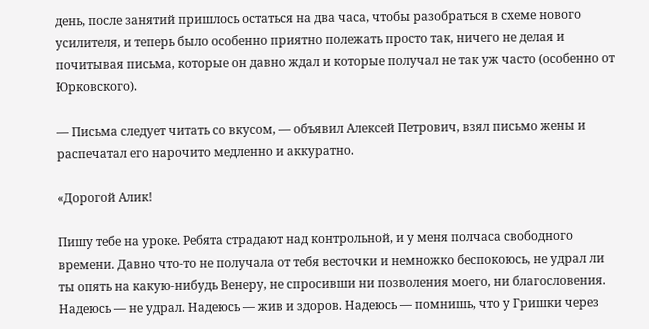день, после занятий пришлось остаться на два часа, чтобы разобраться в схеме нового усилителя, и теперь было особенно приятно полежать просто так, ничего не делая и почитывая письма, которые он давно ждал и которые получал не так уж часто (особенно от Юрковского).

— Письма следует читать со вкусом, — объявил Алексей Петрович, взял письмо жены и распечатал его нарочито медленно и аккуратно.

«Дорогой Алик!

Пишу тебе на уроке. Ребята страдают над контрольной, и у меня полчаса свободного времени. Давно что-то не получала от тебя весточки и немножко беспокоюсь, не удрал ли ты опять на какую-нибудь Венеру, не спросивши ни позволения моего, ни благословения. Надеюсь — не удрал. Надеюсь — жив и здоров. Надеюсь — помнишь, что у Гришки через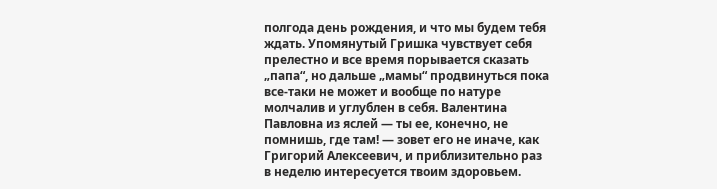полгода день рождения, и что мы будем тебя ждать. Упомянутый Гришка чувствует себя прелестно и все время порывается сказать „папа“, но дальше „мамы“ продвинуться пока все-таки не может и вообще по натуре молчалив и углублен в себя. Валентина Павловна из яслей — ты ее, конечно, не помнишь, где там! — зовет его не иначе, как Григорий Алексеевич, и приблизительно раз в неделю интересуется твоим здоровьем.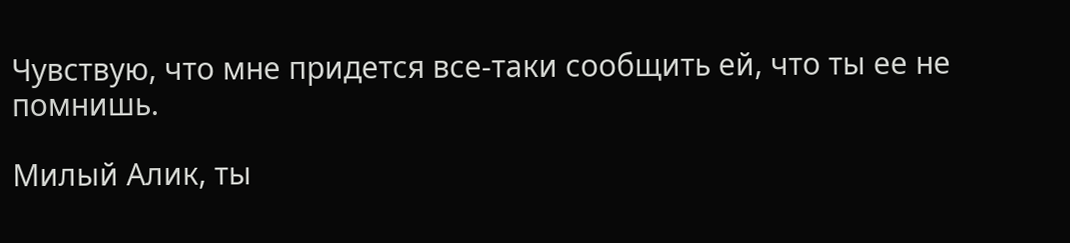Чувствую, что мне придется все-таки сообщить ей, что ты ее не помнишь.

Милый Алик, ты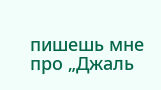пишешь мне про „Джаль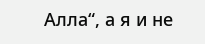Алла“, а я и не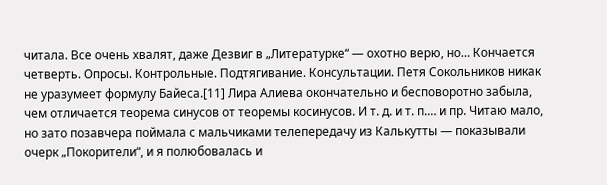читала. Все очень хвалят, даже Дезвиг в „Литературке“ — охотно верю, но… Кончается четверть. Опросы. Контрольные. Подтягивание. Консультации. Петя Сокольников никак не уразумеет формулу Байеса.[11] Лира Алиева окончательно и бесповоротно забыла, чем отличается теорема синусов от теоремы косинусов. И т. д. и т. п.… и пр. Читаю мало, но зато позавчера поймала с мальчиками телепередачу из Калькутты — показывали очерк „Покорители“, и я полюбовалась и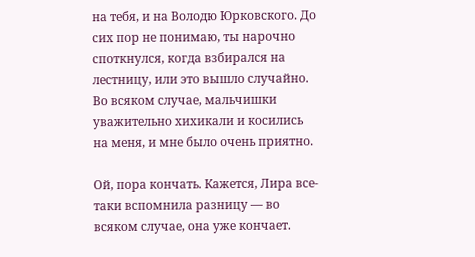на тебя, и на Володю Юрковского. До сих пор не понимаю, ты нарочно споткнулся, когда взбирался на лестницу, или это вышло случайно. Во всяком случае, мальчишки уважительно хихикали и косились на меня, и мне было очень приятно.

Ой, пора кончать. Кажется, Лира все-таки вспомнила разницу — во всяком случае, она уже кончает.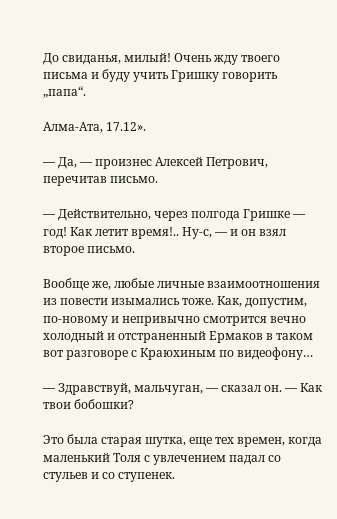До свиданья, милый! Очень жду твоего письма и буду учить Гришку говорить „папа“.

Алма-Ата, 17.12».

— Да, — произнес Алексей Петрович, перечитав письмо.

— Действительно, через полгода Гришке — год! Как летит время!.. Ну-с, — и он взял второе письмо.

Вообще же, любые личные взаимоотношения из повести изымались тоже. Как, допустим, по-новому и непривычно смотрится вечно холодный и отстраненный Ермаков в таком вот разговоре с Краюхиным по видеофону…

— Здравствуй, мальчуган, — сказал он. — Как твои бобошки?

Это была старая шутка, еще тех времен, когда маленький Толя с увлечением падал со стульев и со ступенек.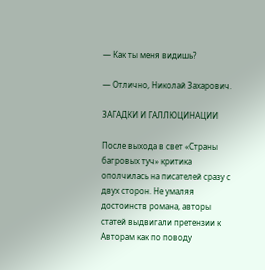— Как ты меня видишь?

— Отлично, Николай Захарович.

ЗАГАДКИ И ГАЛЛЮЦИНАЦИИ

После выхода в свет «Страны багровых туч» критика ополчилась на писателей сразу с двух сторон. Не умаляя достоинств романа, авторы статей выдвигали претензии к Авторам как по поводу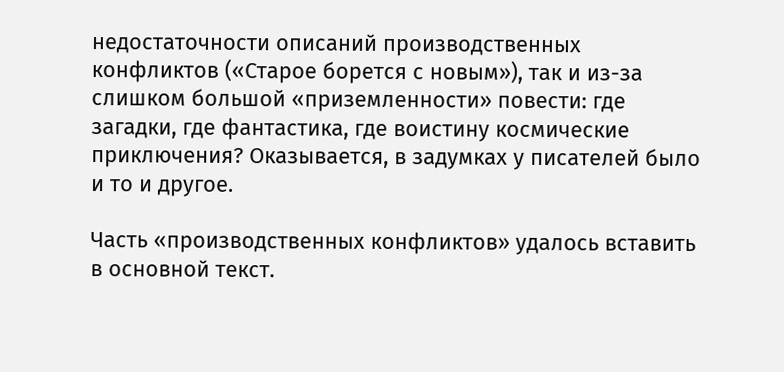недостаточности описаний производственных конфликтов («Старое борется с новым»), так и из-за слишком большой «приземленности» повести: где загадки, где фантастика, где воистину космические приключения? Оказывается, в задумках у писателей было и то и другое.

Часть «производственных конфликтов» удалось вставить в основной текст.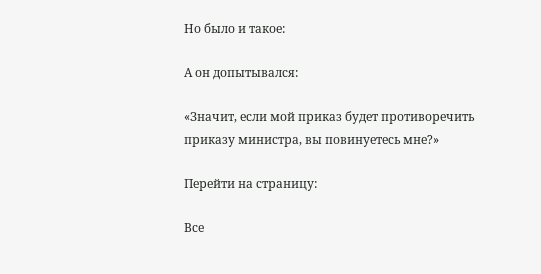Но было и такое:

А он допытывался:

«Значит, если мой приказ будет противоречить приказу министра, вы повинуетесь мне?»

Перейти на страницу:

Все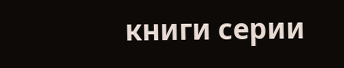книги серии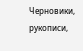Черновики, рукописи,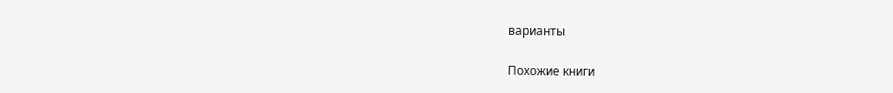варианты

Похожие книги